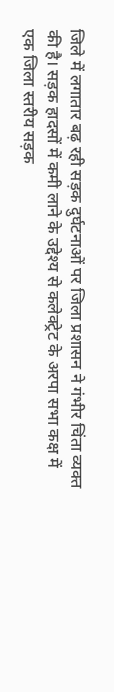जिले में लगातार बढ़ रही सड़क दुर्घटनाओं पर जिला प्रशासन ने गंभीर चिंता व्यक्त की है। सड़क हादसों में कमी लाने के उद्देश्य से कलेक्ट्रेट के अरपा सभा कक्ष में एक जिला स्तरीय सड़क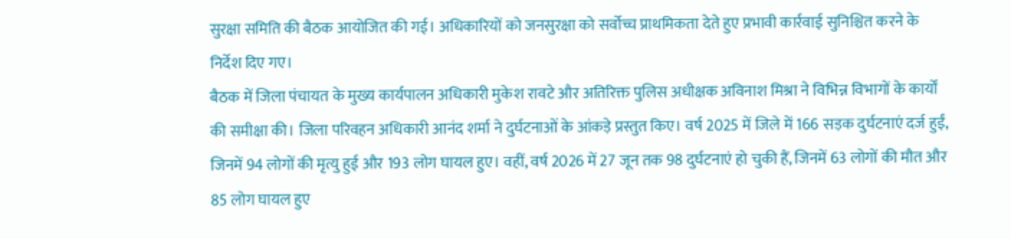सुरक्षा समिति की बैठक आयोजित की गई। अधिकारियों को जनसुरक्षा को सर्वोच्च प्राथमिकता देते हुए प्रभावी कार्रवाई सुनिश्चित करने के निर्देश दिए गए।
बैठक में जिला पंचायत के मुख्य कार्यपालन अधिकारी मुकेश रावटे और अतिरिक्त पुलिस अधीक्षक अविनाश मिश्रा ने विभिन्न विभागों के कार्यों की समीक्षा की। जिला परिवहन अधिकारी आनंद शर्मा ने दुर्घटनाओं के आंकड़े प्रस्तुत किए। वर्ष 2025 में जिले में 166 सड़क दुर्घटनाएं दर्ज हुईं, जिनमें 94 लोगों की मृत्यु हुई और 193 लोग घायल हुए। वहीं, वर्ष 2026 में 27 जून तक 98 दुर्घटनाएं हो चुकी हैं, जिनमें 63 लोगों की मौत और 85 लोग घायल हुए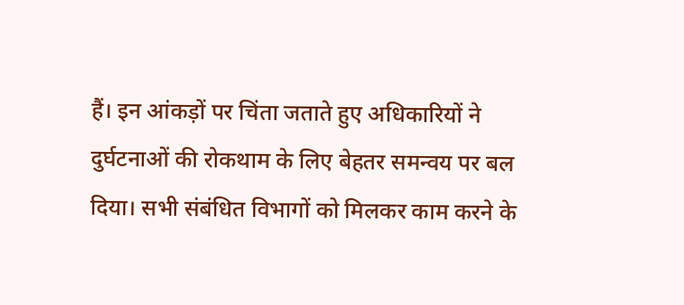हैं। इन आंकड़ों पर चिंता जताते हुए अधिकारियों ने दुर्घटनाओं की रोकथाम के लिए बेहतर समन्वय पर बल दिया। सभी संबंधित विभागों को मिलकर काम करने के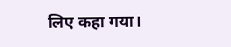लिए कहा गया।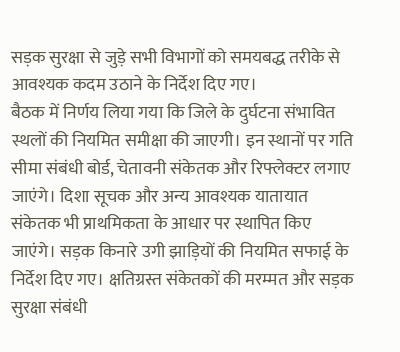सड़क सुरक्षा से जुड़े सभी विभागों को समयबद्ध तरीके से आवश्यक कदम उठाने के निर्देश दिए गए।
बैठक में निर्णय लिया गया कि जिले के दुर्घटना संभावित स्थलों की नियमित समीक्षा की जाएगी। इन स्थानों पर गति सीमा संबंधी बोर्ड, चेतावनी संकेतक और रिफ्लेक्टर लगाए जाएंगे। दिशा सूचक और अन्य आवश्यक यातायात संकेतक भी प्राथमिकता के आधार पर स्थापित किए जाएंगे। सड़क किनारे उगी झाड़ियों की नियमित सफाई के निर्देश दिए गए। क्षतिग्रस्त संकेतकों की मरम्मत और सड़क सुरक्षा संबंधी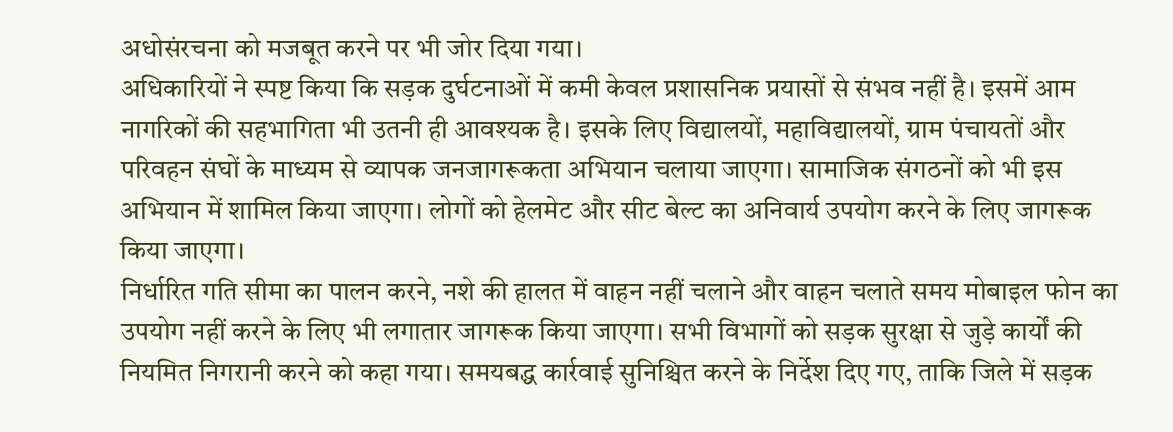अधोसंरचना को मजबूत करने पर भी जोर दिया गया।
अधिकारियों ने स्पष्ट किया कि सड़क दुर्घटनाओं में कमी केवल प्रशासनिक प्रयासों से संभव नहीं है। इसमें आम नागरिकों की सहभागिता भी उतनी ही आवश्यक है। इसके लिए विद्यालयों, महाविद्यालयों, ग्राम पंचायतों और परिवहन संघों के माध्यम से व्यापक जनजागरूकता अभियान चलाया जाएगा। सामाजिक संगठनों को भी इस अभियान में शामिल किया जाएगा। लोगों को हेलमेट और सीट बेल्ट का अनिवार्य उपयोग करने के लिए जागरूक किया जाएगा।
निर्धारित गति सीमा का पालन करने, नशे की हालत में वाहन नहीं चलाने और वाहन चलाते समय मोबाइल फोन का उपयोग नहीं करने के लिए भी लगातार जागरूक किया जाएगा। सभी विभागों को सड़क सुरक्षा से जुड़े कार्यों की नियमित निगरानी करने को कहा गया। समयबद्ध कार्रवाई सुनिश्चित करने के निर्देश दिए गए, ताकि जिले में सड़क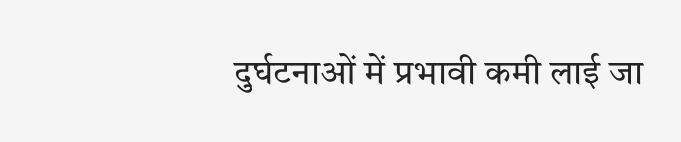दुर्घटनाओं में प्रभावी कमी लाई जा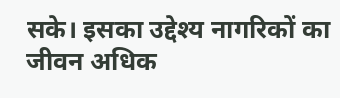सके। इसका उद्देश्य नागरिकों का जीवन अधिक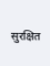सुरक्षित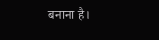बनाना है।